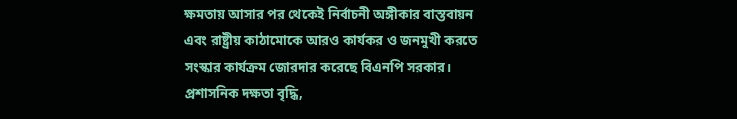ক্ষমতায় আসার পর থেকেই নির্বাচনী অঙ্গীকার বাস্তবায়ন এবং রাষ্ট্রীয় কাঠামোকে আরও কার্যকর ও জনমুখী করতে সংস্কার কার্যক্রম জোরদার করেছে বিএনপি সরকার। প্রশাসনিক দক্ষতা বৃদ্ধি,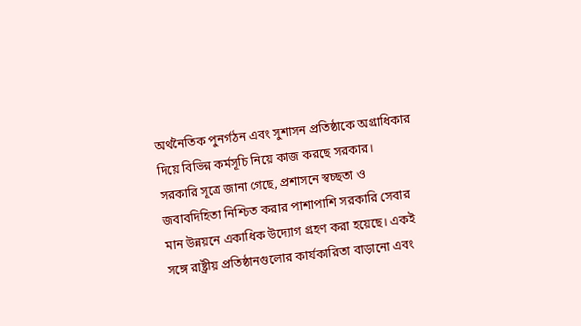অর্থনৈতিক পুনর্গঠন এবং সুশাসন প্রতিষ্ঠাকে অগ্রাধিকার দিয়ে বিভিন্ন কর্মসূচি নিয়ে কাজ করছে সরকার।
সরকারি সূত্রে জানা গেছে, প্রশাসনে স্বচ্ছতা ও জবাবদিহিতা নিশ্চিত করার পাশাপাশি সরকারি সেবার মান উন্নয়নে একাধিক উদ্যোগ গ্রহণ করা হয়েছে। একই সঙ্গে রাষ্ট্রীয় প্রতিষ্ঠানগুলোর কার্যকারিতা বাড়ানো এবং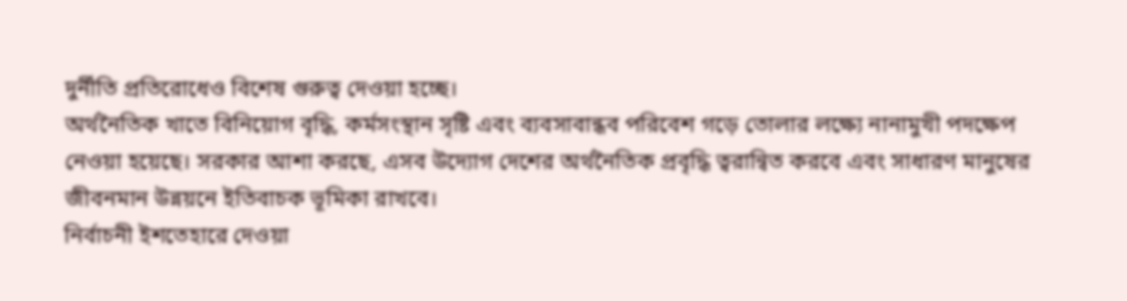দুর্নীতি প্রতিরোধেও বিশেষ গুরুত্ব দেওয়া হচ্ছে।
অর্থনৈতিক খাতে বিনিয়োগ বৃদ্ধি, কর্মসংস্থান সৃষ্টি এবং ব্যবসাবান্ধব পরিবেশ গড়ে তোলার লক্ষ্যে নানামুখী পদক্ষেপ নেওয়া হয়েছে। সরকার আশা করছে, এসব উদ্যোগ দেশের অর্থনৈতিক প্রবৃদ্ধি ত্বরান্বিত করবে এবং সাধারণ মানুষের জীবনমান উন্নয়নে ইতিবাচক ভূমিকা রাখবে।
নির্বাচনী ইশতেহারে দেওয়া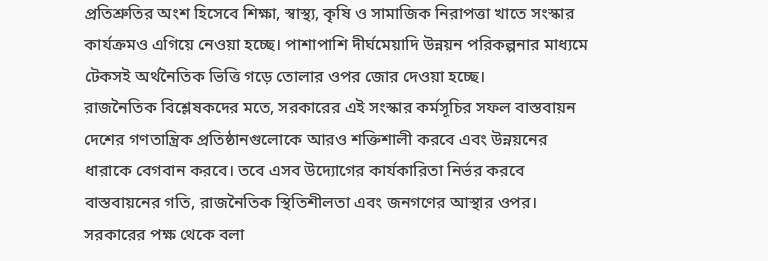প্রতিশ্রুতির অংশ হিসেবে শিক্ষা, স্বাস্থ্য, কৃষি ও সামাজিক নিরাপত্তা খাতে সংস্কার কার্যক্রমও এগিয়ে নেওয়া হচ্ছে। পাশাপাশি দীর্ঘমেয়াদি উন্নয়ন পরিকল্পনার মাধ্যমে টেকসই অর্থনৈতিক ভিত্তি গড়ে তোলার ওপর জোর দেওয়া হচ্ছে।
রাজনৈতিক বিশ্লেষকদের মতে, সরকারের এই সংস্কার কর্মসূচির সফল বাস্তবায়ন দেশের গণতান্ত্রিক প্রতিষ্ঠানগুলোকে আরও শক্তিশালী করবে এবং উন্নয়নের ধারাকে বেগবান করবে। তবে এসব উদ্যোগের কার্যকারিতা নির্ভর করবে বাস্তবায়নের গতি, রাজনৈতিক স্থিতিশীলতা এবং জনগণের আস্থার ওপর।
সরকারের পক্ষ থেকে বলা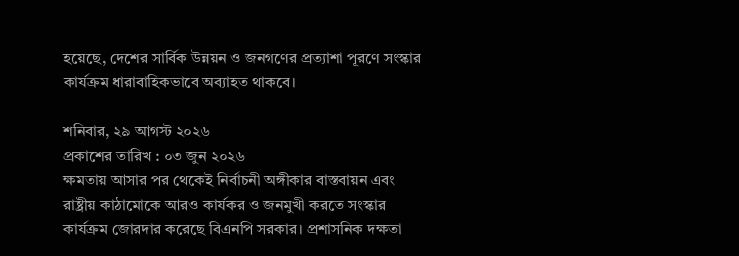হয়েছে, দেশের সার্বিক উন্নয়ন ও জনগণের প্রত্যাশা পূরণে সংস্কার কার্যক্রম ধারাবাহিকভাবে অব্যাহত থাকবে।

শনিবার, ২৯ আগস্ট ২০২৬
প্রকাশের তারিখ : ০৩ জুন ২০২৬
ক্ষমতায় আসার পর থেকেই নির্বাচনী অঙ্গীকার বাস্তবায়ন এবং রাষ্ট্রীয় কাঠামোকে আরও কার্যকর ও জনমুখী করতে সংস্কার কার্যক্রম জোরদার করেছে বিএনপি সরকার। প্রশাসনিক দক্ষতা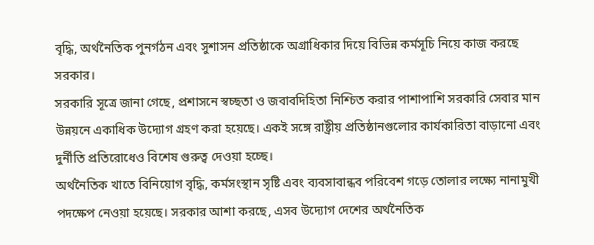বৃদ্ধি, অর্থনৈতিক পুনর্গঠন এবং সুশাসন প্রতিষ্ঠাকে অগ্রাধিকার দিয়ে বিভিন্ন কর্মসূচি নিয়ে কাজ করছে সরকার।
সরকারি সূত্রে জানা গেছে, প্রশাসনে স্বচ্ছতা ও জবাবদিহিতা নিশ্চিত করার পাশাপাশি সরকারি সেবার মান উন্নয়নে একাধিক উদ্যোগ গ্রহণ করা হয়েছে। একই সঙ্গে রাষ্ট্রীয় প্রতিষ্ঠানগুলোর কার্যকারিতা বাড়ানো এবং দুর্নীতি প্রতিরোধেও বিশেষ গুরুত্ব দেওয়া হচ্ছে।
অর্থনৈতিক খাতে বিনিয়োগ বৃদ্ধি, কর্মসংস্থান সৃষ্টি এবং ব্যবসাবান্ধব পরিবেশ গড়ে তোলার লক্ষ্যে নানামুখী পদক্ষেপ নেওয়া হয়েছে। সরকার আশা করছে, এসব উদ্যোগ দেশের অর্থনৈতিক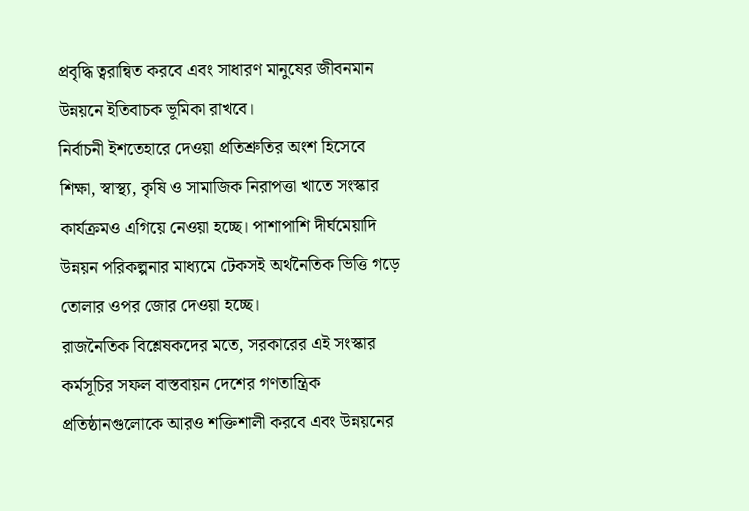প্রবৃদ্ধি ত্বরান্বিত করবে এবং সাধারণ মানুষের জীবনমান উন্নয়নে ইতিবাচক ভূমিকা রাখবে।
নির্বাচনী ইশতেহারে দেওয়া প্রতিশ্রুতির অংশ হিসেবে শিক্ষা, স্বাস্থ্য, কৃষি ও সামাজিক নিরাপত্তা খাতে সংস্কার কার্যক্রমও এগিয়ে নেওয়া হচ্ছে। পাশাপাশি দীর্ঘমেয়াদি উন্নয়ন পরিকল্পনার মাধ্যমে টেকসই অর্থনৈতিক ভিত্তি গড়ে তোলার ওপর জোর দেওয়া হচ্ছে।
রাজনৈতিক বিশ্লেষকদের মতে, সরকারের এই সংস্কার কর্মসূচির সফল বাস্তবায়ন দেশের গণতান্ত্রিক প্রতিষ্ঠানগুলোকে আরও শক্তিশালী করবে এবং উন্নয়নের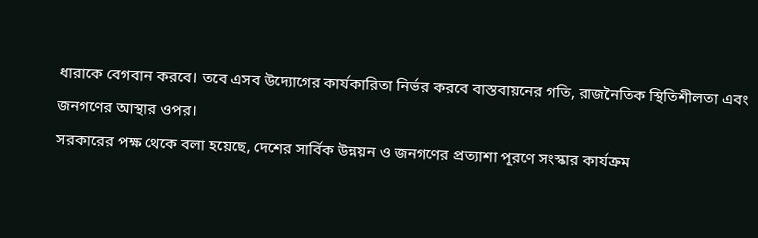ধারাকে বেগবান করবে। তবে এসব উদ্যোগের কার্যকারিতা নির্ভর করবে বাস্তবায়নের গতি, রাজনৈতিক স্থিতিশীলতা এবং জনগণের আস্থার ওপর।
সরকারের পক্ষ থেকে বলা হয়েছে, দেশের সার্বিক উন্নয়ন ও জনগণের প্রত্যাশা পূরণে সংস্কার কার্যক্রম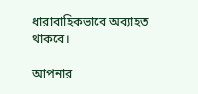ধারাবাহিকভাবে অব্যাহত থাকবে।

আপনার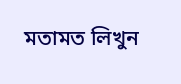মতামত লিখুন